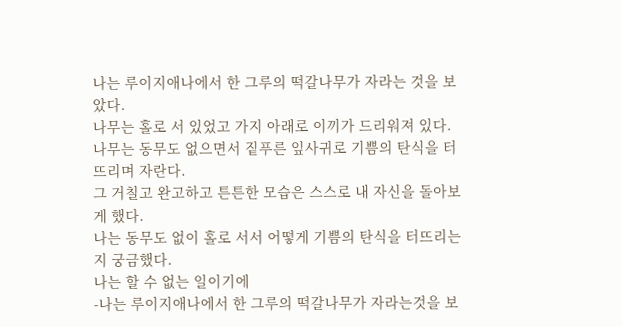나는 루이지애나에서 한 그루의 떡갈나무가 자라는 것을 보았다.
나무는 홀로 서 있었고 가지 아래로 이끼가 드리워져 있다.
나무는 동무도 없으면서 짙푸른 잎사귀로 기쁨의 탄식을 터뜨리며 자란다.
그 거칠고 완고하고 튼튼한 모습은 스스로 내 자신을 돌아보게 했다.
나는 동무도 없이 홀로 서서 어떻게 기쁨의 탄식을 터뜨리는지 궁금했다.
나는 할 수 없는 일이기에
-나는 루이지애나에서 한 그루의 떡갈나무가 자라는것을 보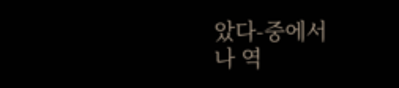았다-중에서
나 역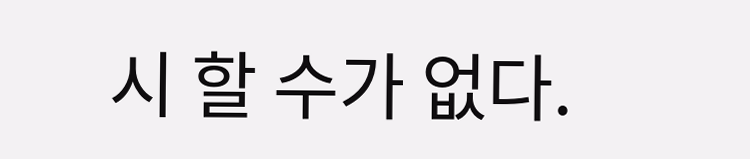시 할 수가 없다.